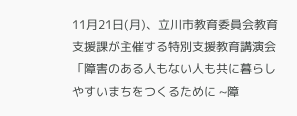11月21日(月)、立川市教育委員会教育支援課が主催する特別支援教育講演会「障害のある人もない人も共に暮らしやすいまちをつくるために ~障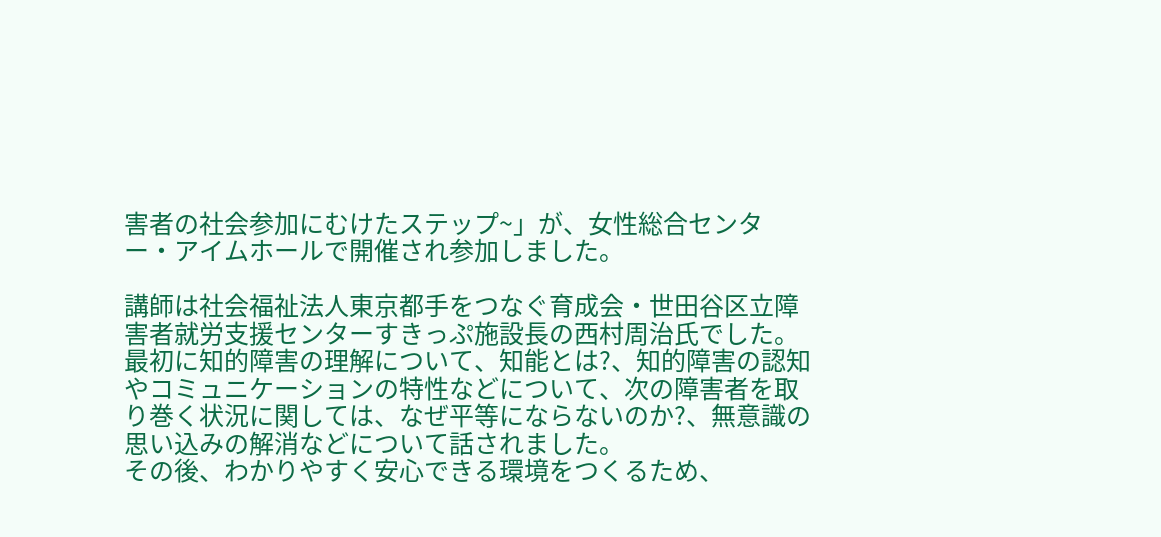害者の社会参加にむけたステップ~」が、女性総合センター・アイムホールで開催され参加しました。

講師は社会福祉法人東京都手をつなぐ育成会・世田谷区立障害者就労支援センターすきっぷ施設長の西村周治氏でした。
最初に知的障害の理解について、知能とは?、知的障害の認知やコミュニケーションの特性などについて、次の障害者を取り巻く状況に関しては、なぜ平等にならないのか?、無意識の思い込みの解消などについて話されました。
その後、わかりやすく安心できる環境をつくるため、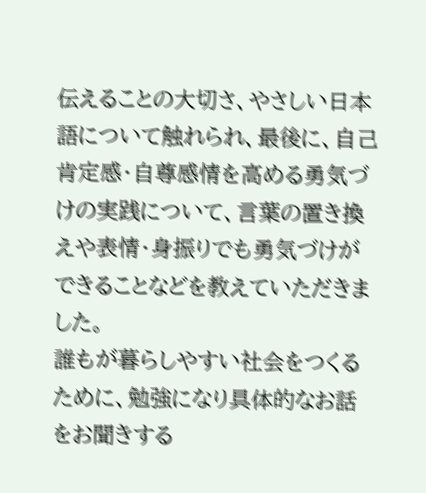伝えることの大切さ、やさしい日本語について触れられ、最後に、自己肯定感・自尊感情を高める勇気づけの実践について、言葉の置き換えや表情・身振りでも勇気づけができることなどを教えていただきました。
誰もが暮らしやすい社会をつくるために、勉強になり具体的なお話をお聞きする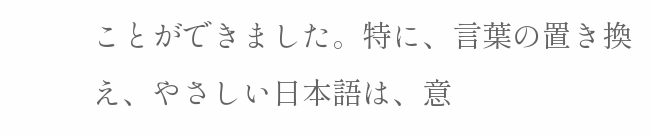ことができました。特に、言葉の置き換え、やさしい日本語は、意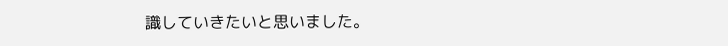識していきたいと思いました。